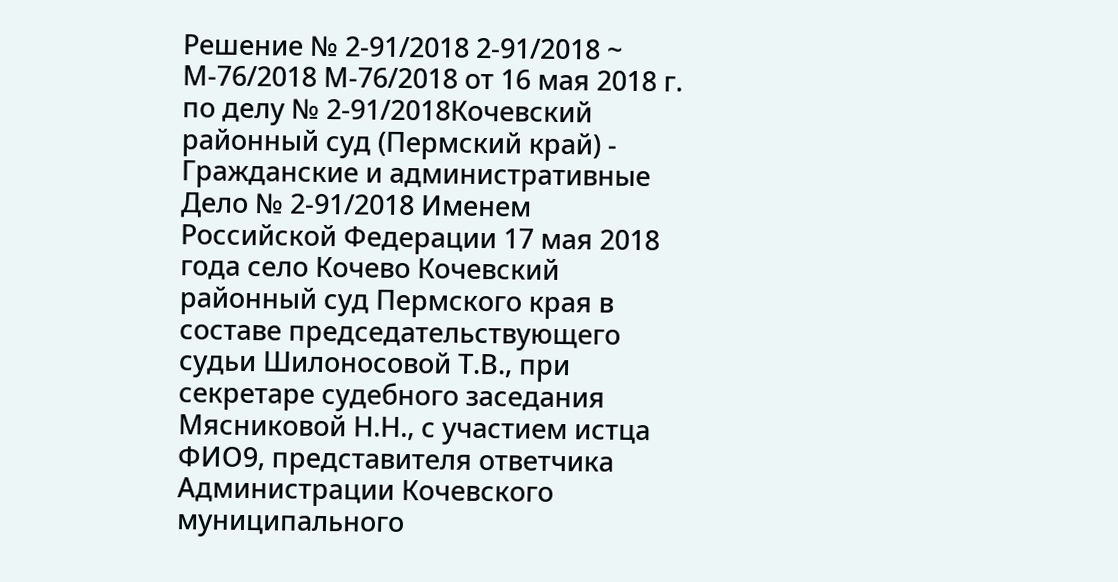Решение № 2-91/2018 2-91/2018 ~ М-76/2018 М-76/2018 от 16 мая 2018 г. по делу № 2-91/2018Кочевский районный суд (Пермский край) - Гражданские и административные Дело № 2-91/2018 Именем Российской Федерации 17 мая 2018 года село Кочево Кочевский районный суд Пермского края в составе председательствующего судьи Шилоносовой Т.В., при секретаре судебного заседания Мясниковой Н.Н., с участием истца ФИО9, представителя ответчика Администрации Кочевского муниципального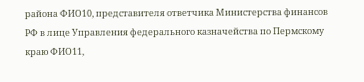района ФИО10, представителя ответчика Министерства финансов РФ в лице Управления федерального казначейства по Пермскому краю ФИО11,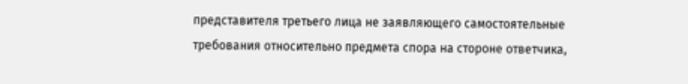представителя третьего лица не заявляющего самостоятельные требования относительно предмета спора на стороне ответчика,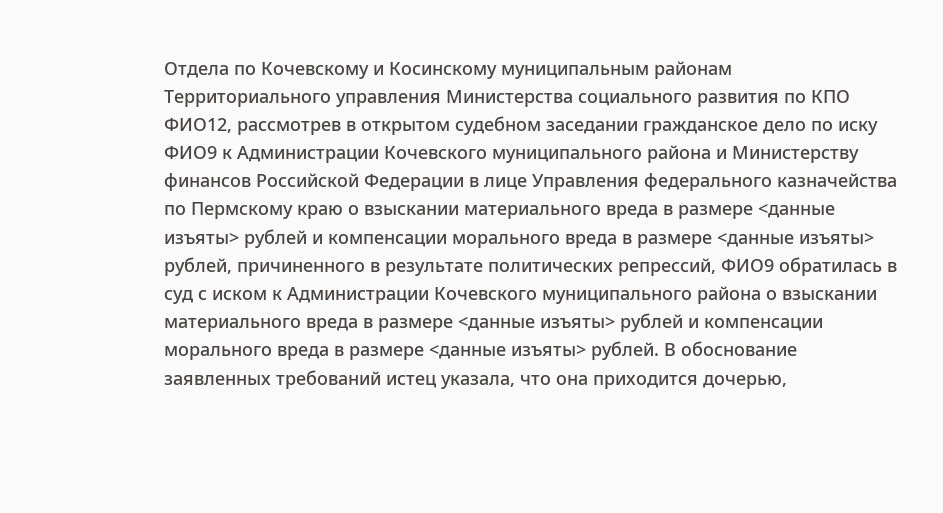Отдела по Кочевскому и Косинскому муниципальным районам Территориального управления Министерства социального развития по КПО ФИО12, рассмотрев в открытом судебном заседании гражданское дело по иску ФИО9 к Администрации Кочевского муниципального района и Министерству финансов Российской Федерации в лице Управления федерального казначейства по Пермскому краю о взыскании материального вреда в размере <данные изъяты> рублей и компенсации морального вреда в размере <данные изъяты> рублей, причиненного в результате политических репрессий, ФИО9 обратилась в суд с иском к Администрации Кочевского муниципального района о взыскании материального вреда в размере <данные изъяты> рублей и компенсации морального вреда в размере <данные изъяты> рублей. В обоснование заявленных требований истец указала, что она приходится дочерью,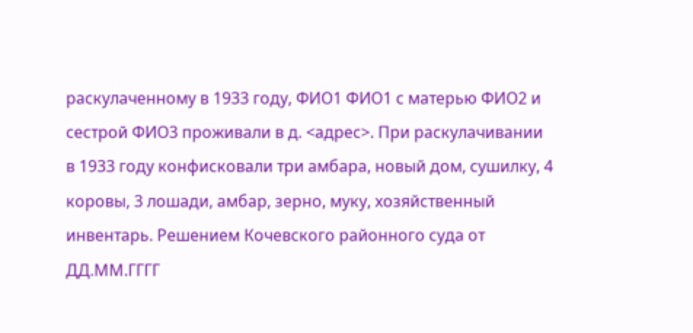раскулаченному в 1933 году, ФИО1 ФИО1 с матерью ФИО2 и сестрой ФИО3 проживали в д. <адрес>. При раскулачивании в 1933 году конфисковали три амбара, новый дом, сушилку, 4 коровы, 3 лошади, амбар, зерно, муку, хозяйственный инвентарь. Решением Кочевского районного суда от ДД.ММ.ГГГГ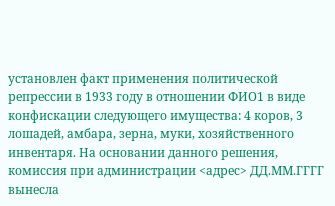установлен факт применения политической репрессии в 1933 году в отношении ФИО1 в виде конфискации следующего имущества: 4 коров, 3 лошадей, амбара, зерна, муки, хозяйственного инвентаря. На основании данного решения, комиссия при администрации <адрес> ДД.ММ.ГГГГ вынесла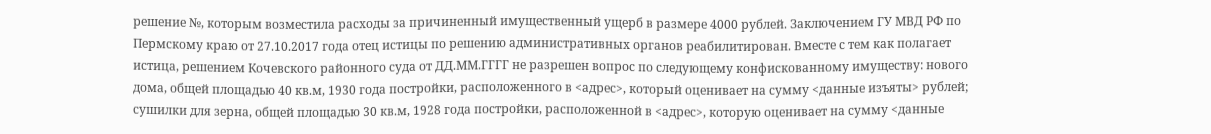решение №, которым возместила расходы за причиненный имущественный ущерб в размере 4000 рублей. Заключением ГУ МВД РФ по Пермскому краю от 27.10.2017 года отец истицы по решению административных органов реабилитирован. Вместе с тем как полагает истица, решением Кочевского районного суда от ДД.ММ.ГГГГ не разрешен вопрос по следующему конфискованному имуществу: нового дома, общей площадью 40 кв.м, 1930 года постройки, расположенного в <адрес>, который оценивает на сумму <данные изъяты> рублей; сушилки для зерна, общей площадью 30 кв.м, 1928 года постройки, расположенной в <адрес>, которую оценивает на сумму <данные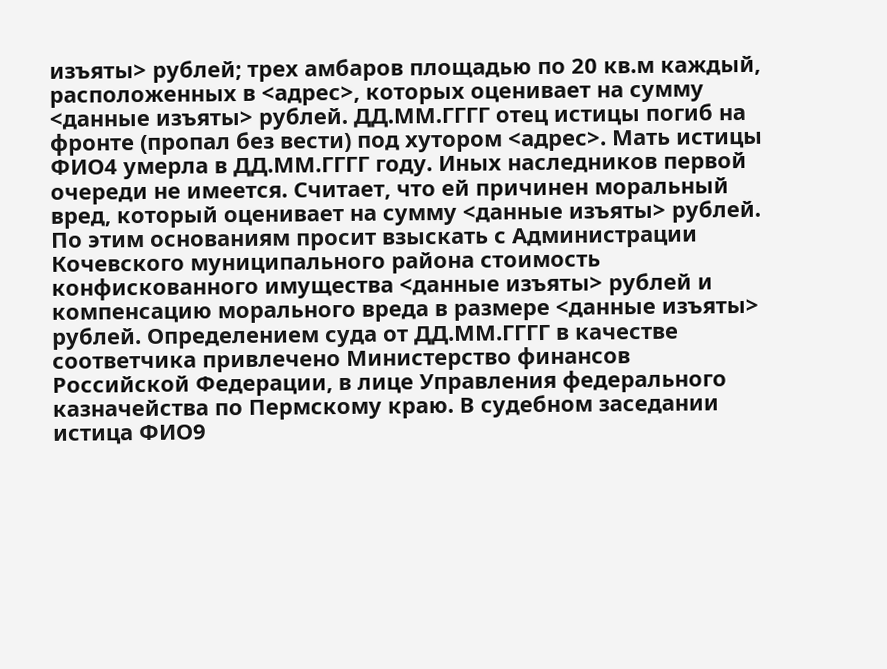изъяты> рублей; трех амбаров площадью по 20 кв.м каждый, расположенных в <адрес>, которых оценивает на сумму <данные изъяты> рублей. ДД.ММ.ГГГГ отец истицы погиб на фронте (пропал без вести) под хутором <адрес>. Мать истицы ФИО4 умерла в ДД.ММ.ГГГГ году. Иных наследников первой очереди не имеется. Считает, что ей причинен моральный вред, который оценивает на сумму <данные изъяты> рублей. По этим основаниям просит взыскать с Администрации Кочевского муниципального района стоимость конфискованного имущества <данные изъяты> рублей и компенсацию морального вреда в размере <данные изъяты> рублей. Определением суда от ДД.ММ.ГГГГ в качестве соответчика привлечено Министерство финансов Российской Федерации, в лице Управления федерального казначейства по Пермскому краю. В судебном заседании истица ФИО9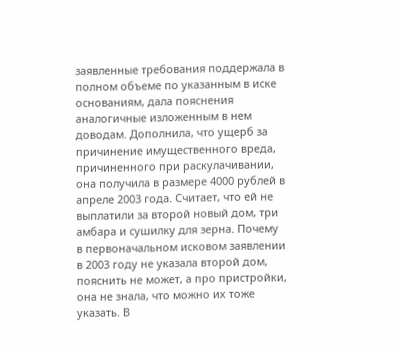заявленные требования поддержала в полном объеме по указанным в иске основаниям, дала пояснения аналогичные изложенным в нем доводам. Дополнила, что ущерб за причинение имущественного вреда, причиненного при раскулачивании, она получила в размере 4000 рублей в апреле 2003 года. Считает, что ей не выплатили за второй новый дом, три амбара и сушилку для зерна. Почему в первоначальном исковом заявлении в 2003 году не указала второй дом, пояснить не может, а про пристройки, она не знала, что можно их тоже указать. В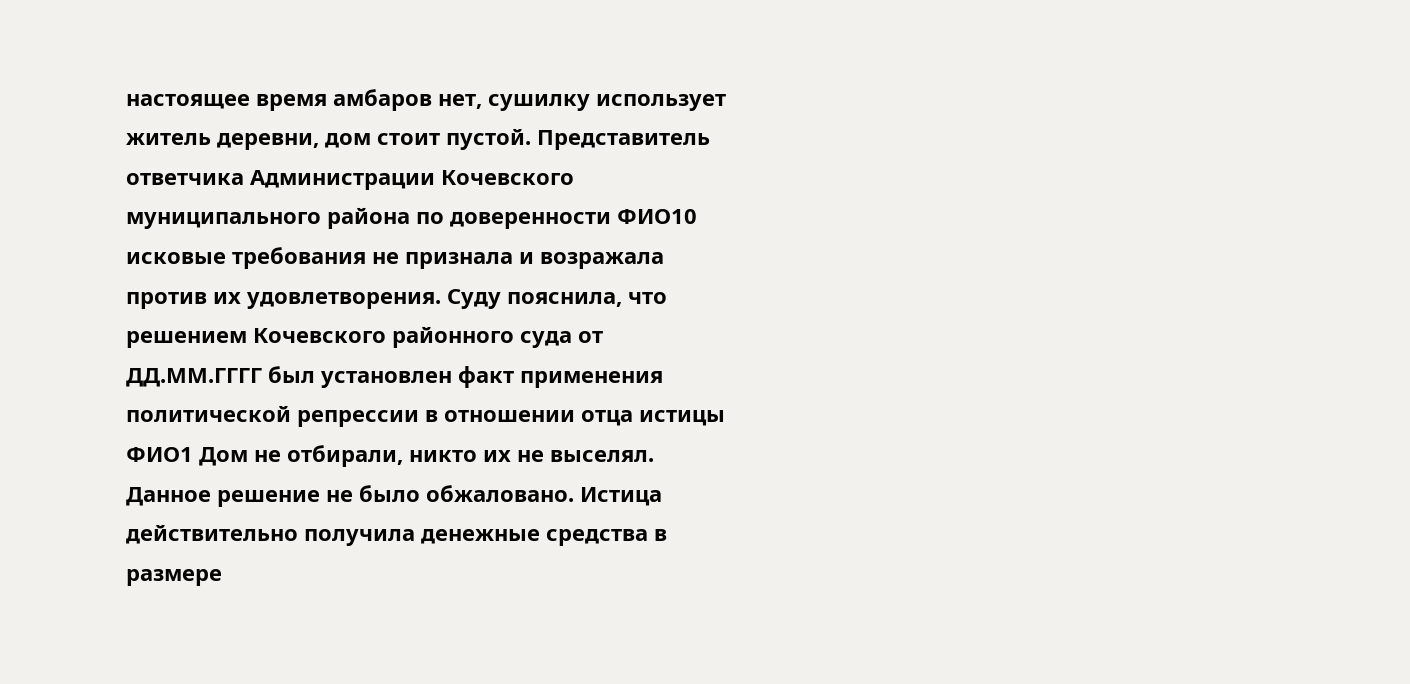настоящее время амбаров нет, сушилку использует житель деревни, дом стоит пустой. Представитель ответчика Администрации Кочевского муниципального района по доверенности ФИО10 исковые требования не признала и возражала против их удовлетворения. Суду пояснила, что решением Кочевского районного суда от ДД.ММ.ГГГГ был установлен факт применения политической репрессии в отношении отца истицы ФИО1 Дом не отбирали, никто их не выселял. Данное решение не было обжаловано. Истица действительно получила денежные средства в размере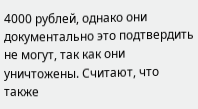4000 рублей, однако они документально это подтвердить не могут, так как они уничтожены. Считают, что также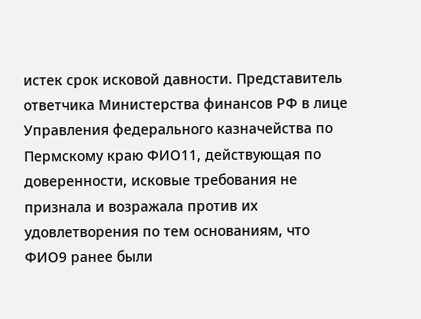истек срок исковой давности. Представитель ответчика Министерства финансов РФ в лице Управления федерального казначейства по Пермскому краю ФИО11, действующая по доверенности, исковые требования не признала и возражала против их удовлетворения по тем основаниям, что ФИО9 ранее были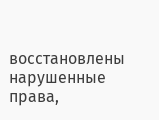восстановлены нарушенные права,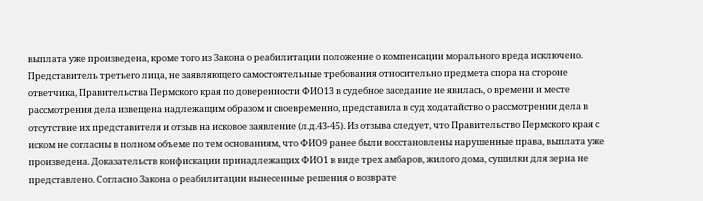выплата уже произведена, кроме того из Закона о реабилитации положение о компенсации морального вреда исключено. Представитель третьего лица, не заявляющего самостоятельные требования относительно предмета спора на стороне ответчика, Правительства Пермского края по доверенности ФИО13 в судебное заседание не явилась, о времени и месте рассмотрения дела извещена надлежащим образом и своевременно, представила в суд ходатайство о рассмотрении дела в отсутствие их представителя и отзыв на исковое заявление (л.д.43-45). Из отзыва следует, что Правительство Пермского края с иском не согласны в полном объеме по тем основаниям, что ФИО9 ранее были восстановлены нарушенные права, выплата уже произведена. Доказательств конфискации принадлежащих ФИО1 в виде трех амбаров, жилого дома, сушилки для зерна не представлено. Согласно Закона о реабилитации вынесенные решения о возврате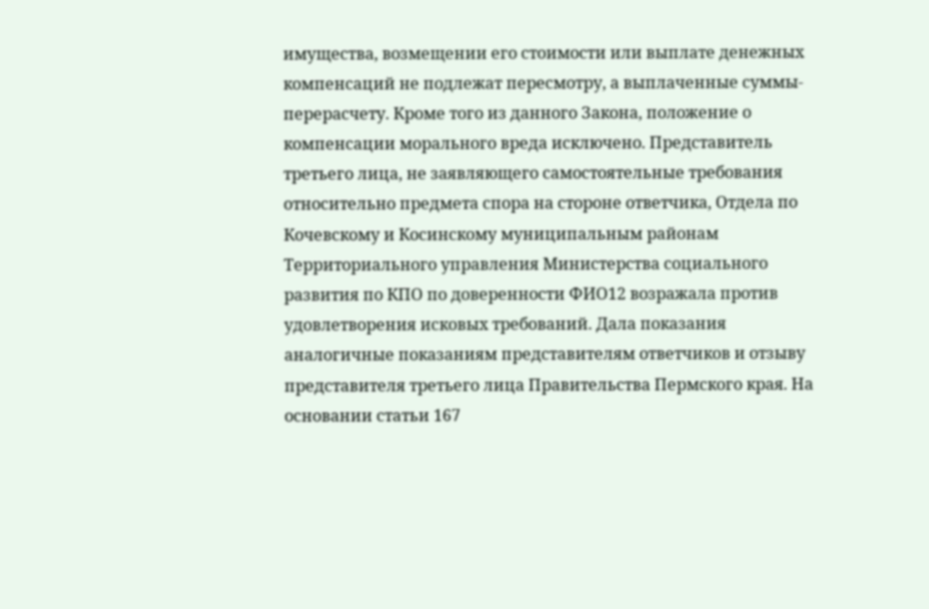имущества, возмещении его стоимости или выплате денежных компенсаций не подлежат пересмотру, а выплаченные суммы- перерасчету. Кроме того из данного Закона, положение о компенсации морального вреда исключено. Представитель третьего лица, не заявляющего самостоятельные требования относительно предмета спора на стороне ответчика, Отдела по Кочевскому и Косинскому муниципальным районам Территориального управления Министерства социального развития по КПО по доверенности ФИО12 возражала против удовлетворения исковых требований. Дала показания аналогичные показаниям представителям ответчиков и отзыву представителя третьего лица Правительства Пермского края. На основании статьи 167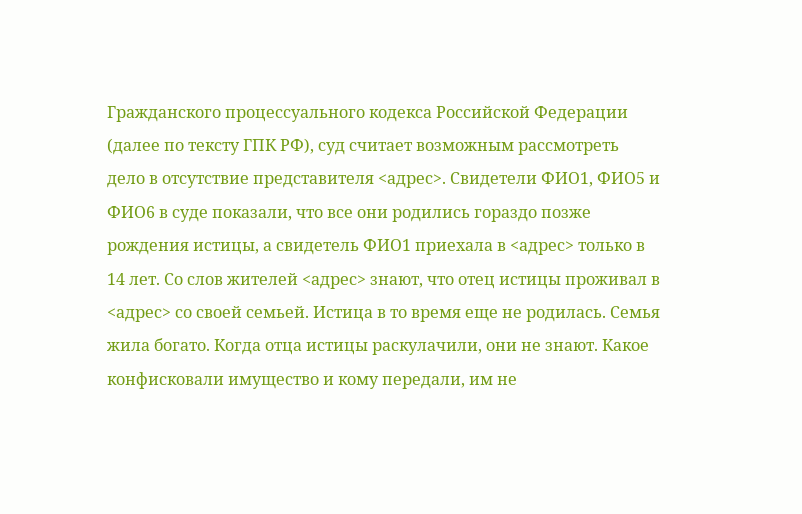Гражданского процессуального кодекса Российской Федерации (далее по тексту ГПК РФ), суд считает возможным рассмотреть дело в отсутствие представителя <адрес>. Свидетели ФИО1, ФИО5 и ФИО6 в суде показали, что все они родились гораздо позже рождения истицы, а свидетель ФИО1 приехала в <адрес> только в 14 лет. Со слов жителей <адрес> знают, что отец истицы проживал в <адрес> со своей семьей. Истица в то время еще не родилась. Семья жила богато. Когда отца истицы раскулачили, они не знают. Какое конфисковали имущество и кому передали, им не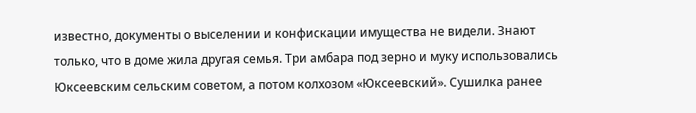известно, документы о выселении и конфискации имущества не видели. Знают только, что в доме жила другая семья. Три амбара под зерно и муку использовались Юксеевским сельским советом, а потом колхозом «Юксеевский». Сушилка ранее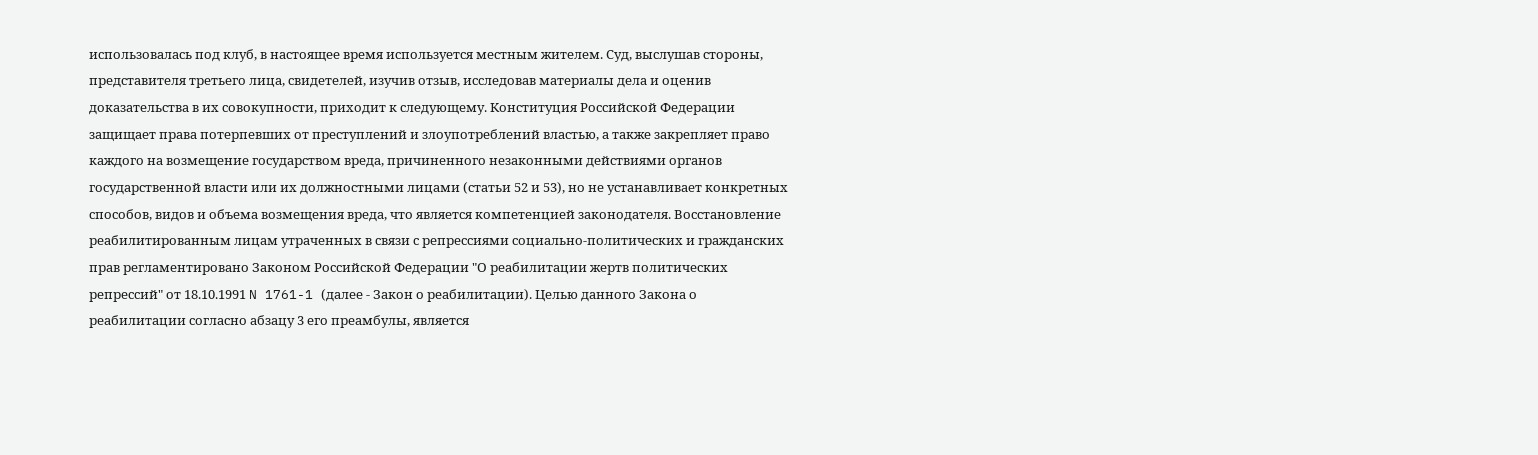использовалась под клуб, в настоящее время используется местным жителем. Суд, выслушав стороны, представителя третьего лица, свидетелей, изучив отзыв, исследовав материалы дела и оценив доказательства в их совокупности, приходит к следующему. Конституция Российской Федерации защищает права потерпевших от преступлений и злоупотреблений властью, а также закрепляет право каждого на возмещение государством вреда, причиненного незаконными действиями органов государственной власти или их должностными лицами (статьи 52 и 53), но не устанавливает конкретных способов, видов и объема возмещения вреда, что является компетенцией законодателя. Восстановление реабилитированным лицам утраченных в связи с репрессиями социально-политических и гражданских прав регламентировано Законом Российской Федерации "О реабилитации жертв политических репрессий" от 18.10.1991 N 1761-1 (далее - Закон о реабилитации). Целью данного Закона о реабилитации согласно абзацу 3 его преамбулы, является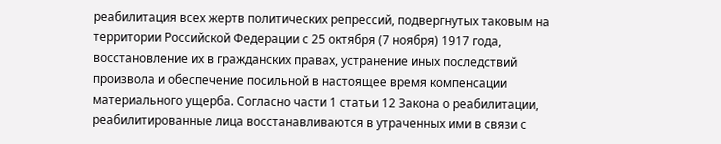реабилитация всех жертв политических репрессий, подвергнутых таковым на территории Российской Федерации с 25 октября (7 ноября) 1917 года, восстановление их в гражданских правах, устранение иных последствий произвола и обеспечение посильной в настоящее время компенсации материального ущерба. Согласно части 1 статьи 12 Закона о реабилитации, реабилитированные лица восстанавливаются в утраченных ими в связи с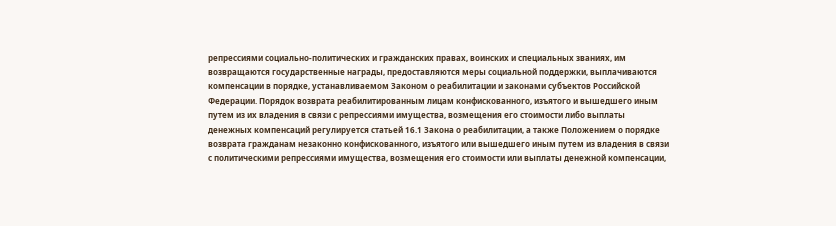репрессиями социально-политических и гражданских правах, воинских и специальных званиях, им возвращаются государственные награды, предоставляются меры социальной поддержки, выплачиваются компенсации в порядке, устанавливаемом Законом о реабилитации и законами субъектов Российской Федерации. Порядок возврата реабилитированным лицам конфискованного, изъятого и вышедшего иным путем из их владения в связи с репрессиями имущества, возмещения его стоимости либо выплаты денежных компенсаций регулируется статьей 16.1 Закона о реабилитации, а также Положением о порядке возврата гражданам незаконно конфискованного, изъятого или вышедшего иным путем из владения в связи с политическими репрессиями имущества, возмещения его стоимости или выплаты денежной компенсации,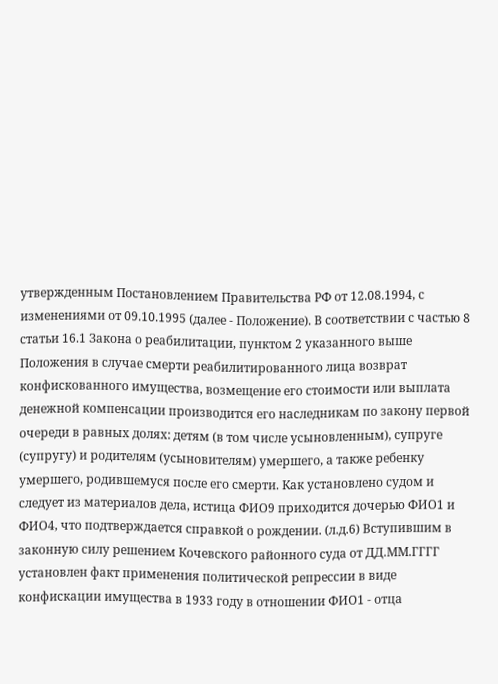утвержденным Постановлением Правительства РФ от 12.08.1994, с изменениями от 09.10.1995 (далее - Положение). В соответствии с частью 8 статьи 16.1 Закона о реабилитации, пунктом 2 указанного выше Положения в случае смерти реабилитированного лица возврат конфискованного имущества, возмещение его стоимости или выплата денежной компенсации производится его наследникам по закону первой очереди в равных долях: детям (в том числе усыновленным), супруге (супругу) и родителям (усыновителям) умершего, а также ребенку умершего, родившемуся после его смерти. Как установлено судом и следует из материалов дела, истица ФИО9 приходится дочерью ФИО1 и ФИО4, что подтверждается справкой о рождении. (л.д.6) Вступившим в законную силу решением Кочевского районного суда от ДД.ММ.ГГГГ установлен факт применения политической репрессии в виде конфискации имущества в 1933 году в отношении ФИО1 - отца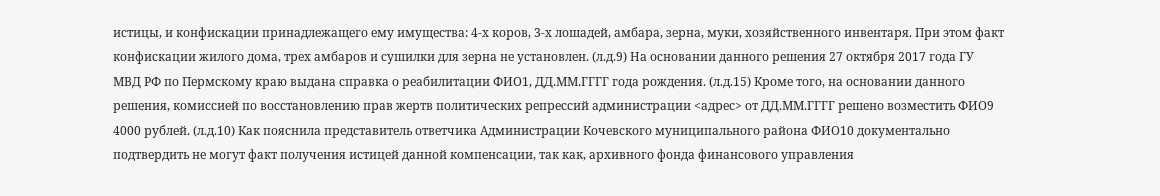истицы, и конфискации принадлежащего ему имущества: 4-х коров, 3-х лошадей, амбара, зерна, муки, хозяйственного инвентаря. При этом факт конфискации жилого дома, трех амбаров и сушилки для зерна не установлен. (л.д.9) На основании данного решения 27 октября 2017 года ГУ МВД РФ по Пермскому краю выдана справка о реабилитации ФИО1, ДД.ММ.ГГГГ года рождения. (л.д.15) Кроме того, на основании данного решения, комиссией по восстановлению прав жертв политических репрессий администрации <адрес> от ДД.ММ.ГГГГ решено возместить ФИО9 4000 рублей. (л.д.10) Как пояснила представитель ответчика Администрации Кочевского муниципального района ФИО10 документально подтвердить не могут факт получения истицей данной компенсации, так как, архивного фонда финансового управления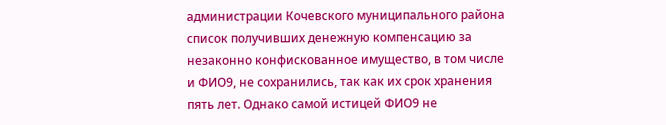администрации Кочевского муниципального района список получивших денежную компенсацию за незаконно конфискованное имущество, в том числе и ФИО9, не сохранились, так как их срок хранения пять лет. Однако самой истицей ФИО9 не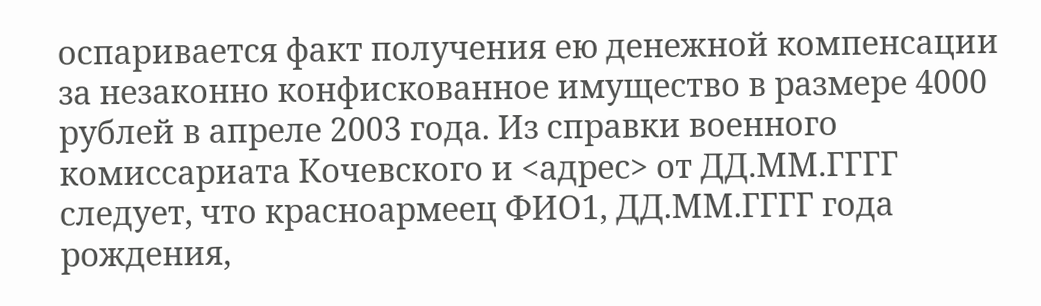оспаривается факт получения ею денежной компенсации за незаконно конфискованное имущество в размере 4000 рублей в апреле 2003 года. Из справки военного комиссариата Кочевского и <адрес> от ДД.ММ.ГГГГ следует, что красноармеец ФИО1, ДД.ММ.ГГГГ года рождения,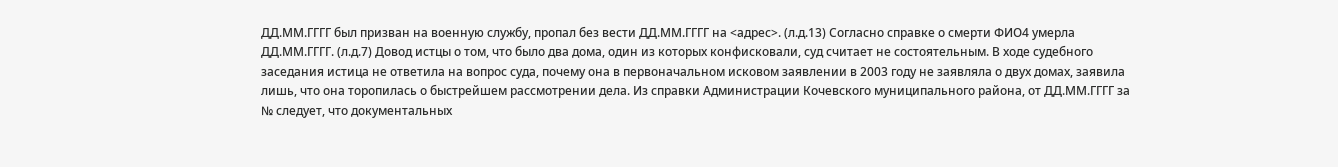ДД.ММ.ГГГГ был призван на военную службу, пропал без вести ДД.ММ.ГГГГ на <адрес>. (л.д.13) Согласно справке о смерти ФИО4 умерла ДД.ММ.ГГГГ. (л.д.7) Довод истцы о том, что было два дома, один из которых конфисковали, суд считает не состоятельным. В ходе судебного заседания истица не ответила на вопрос суда, почему она в первоначальном исковом заявлении в 2003 году не заявляла о двух домах, заявила лишь, что она торопилась о быстрейшем рассмотрении дела. Из справки Администрации Кочевского муниципального района, от ДД.ММ.ГГГГ за № следует, что документальных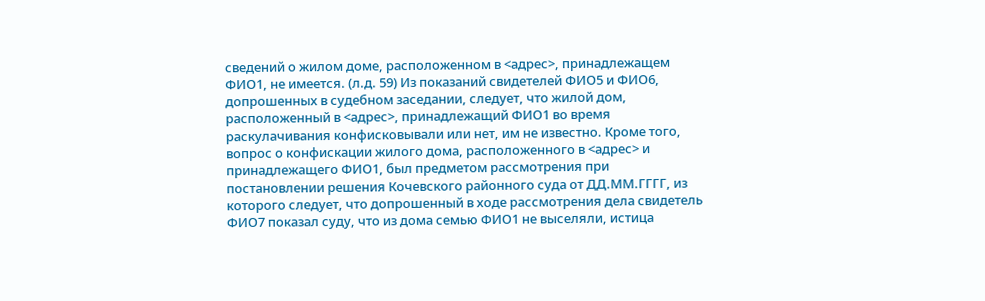сведений о жилом доме, расположенном в <адрес>, принадлежащем ФИО1, не имеется. (л.д. 59) Из показаний свидетелей ФИО5 и ФИО6, допрошенных в судебном заседании, следует, что жилой дом, расположенный в <адрес>, принадлежащий ФИО1 во время раскулачивания конфисковывали или нет, им не известно. Кроме того, вопрос о конфискации жилого дома, расположенного в <адрес> и принадлежащего ФИО1, был предметом рассмотрения при постановлении решения Кочевского районного суда от ДД.ММ.ГГГГ, из которого следует, что допрошенный в ходе рассмотрения дела свидетель ФИО7 показал суду, что из дома семью ФИО1 не выселяли, истица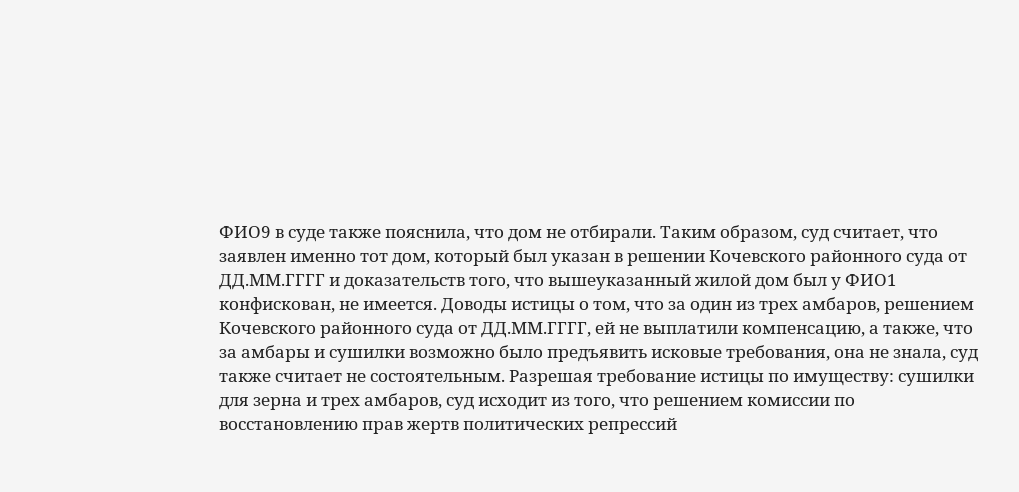ФИО9 в суде также пояснила, что дом не отбирали. Таким образом, суд считает, что заявлен именно тот дом, который был указан в решении Кочевского районного суда от ДД.ММ.ГГГГ и доказательств того, что вышеуказанный жилой дом был у ФИО1 конфискован, не имеется. Доводы истицы о том, что за один из трех амбаров, решением Кочевского районного суда от ДД.ММ.ГГГГ, ей не выплатили компенсацию, а также, что за амбары и сушилки возможно было предъявить исковые требования, она не знала, суд также считает не состоятельным. Разрешая требование истицы по имуществу: сушилки для зерна и трех амбаров, суд исходит из того, что решением комиссии по восстановлению прав жертв политических репрессий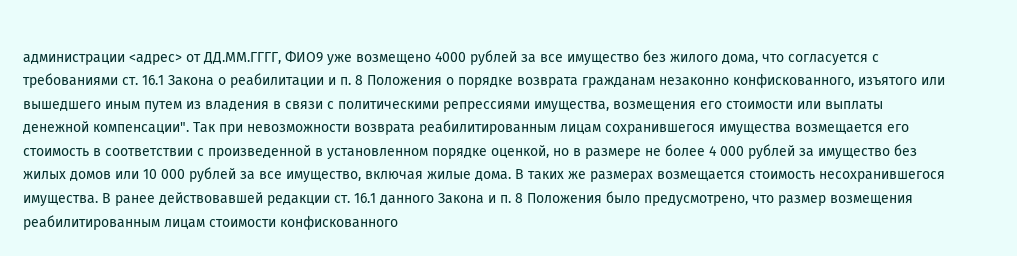администрации <адрес> от ДД.ММ.ГГГГ, ФИО9 уже возмещено 4000 рублей за все имущество без жилого дома, что согласуется с требованиями ст. 16.1 Закона о реабилитации и п. 8 Положения о порядке возврата гражданам незаконно конфискованного, изъятого или вышедшего иным путем из владения в связи с политическими репрессиями имущества, возмещения его стоимости или выплаты денежной компенсации". Так при невозможности возврата реабилитированным лицам сохранившегося имущества возмещается его стоимость в соответствии с произведенной в установленном порядке оценкой, но в размере не более 4 000 рублей за имущество без жилых домов или 10 000 рублей за все имущество, включая жилые дома. В таких же размерах возмещается стоимость несохранившегося имущества. В ранее действовавшей редакции ст. 16.1 данного Закона и п. 8 Положения было предусмотрено, что размер возмещения реабилитированным лицам стоимости конфискованного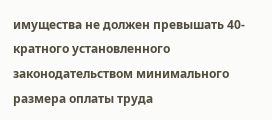имущества не должен превышать 40-кратного установленного законодательством минимального размера оплаты труда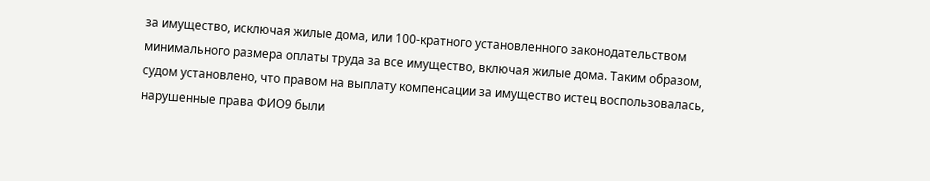за имущество, исключая жилые дома, или 100-кратного установленного законодательством минимального размера оплаты труда за все имущество, включая жилые дома. Таким образом, судом установлено, что правом на выплату компенсации за имущество истец воспользовалась, нарушенные права ФИО9 были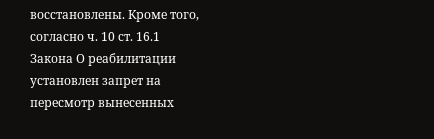восстановлены. Кроме того, согласно ч. 10 ст. 16.1 Закона О реабилитации установлен запрет на пересмотр вынесенных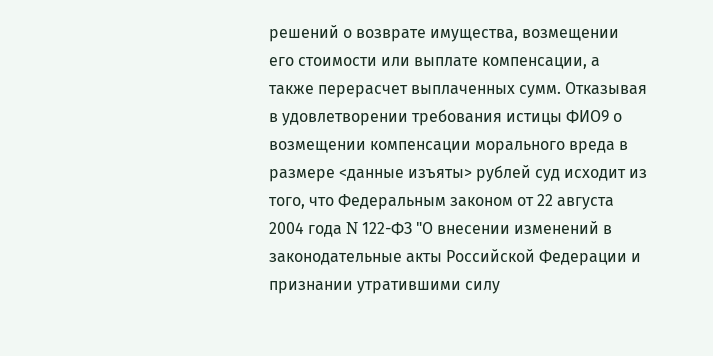решений о возврате имущества, возмещении его стоимости или выплате компенсации, а также перерасчет выплаченных сумм. Отказывая в удовлетворении требования истицы ФИО9 о возмещении компенсации морального вреда в размере <данные изъяты> рублей суд исходит из того, что Федеральным законом от 22 августа 2004 года N 122-ФЗ "О внесении изменений в законодательные акты Российской Федерации и признании утратившими силу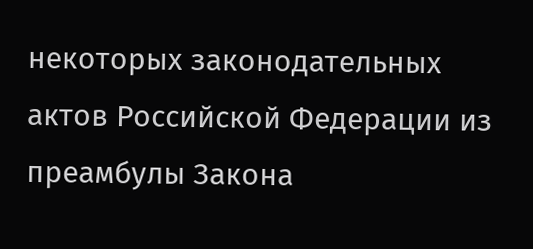некоторых законодательных актов Российской Федерации из преамбулы Закона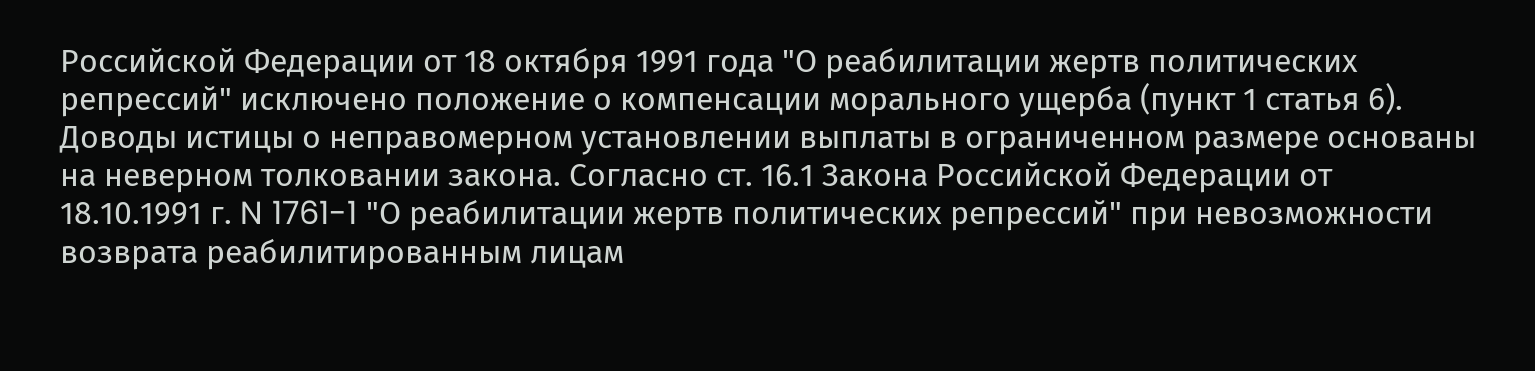Российской Федерации от 18 октября 1991 года "О реабилитации жертв политических репрессий" исключено положение о компенсации морального ущерба (пункт 1 статья 6). Доводы истицы о неправомерном установлении выплаты в ограниченном размере основаны на неверном толковании закона. Согласно ст. 16.1 Закона Российской Федерации от 18.10.1991 г. N 1761-1 "О реабилитации жертв политических репрессий" при невозможности возврата реабилитированным лицам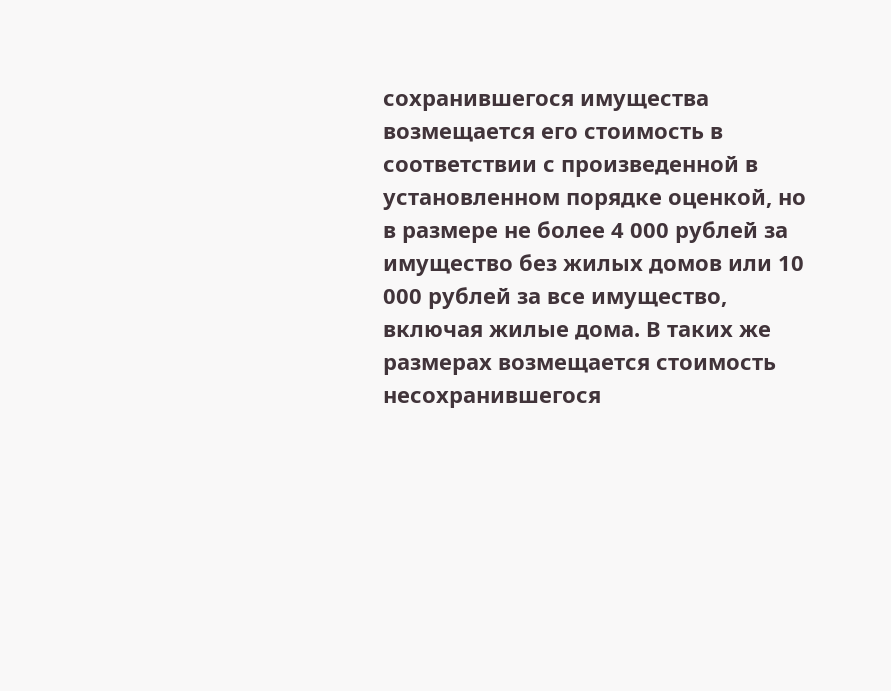сохранившегося имущества возмещается его стоимость в соответствии с произведенной в установленном порядке оценкой, но в размере не более 4 000 рублей за имущество без жилых домов или 10 000 рублей за все имущество, включая жилые дома. В таких же размерах возмещается стоимость несохранившегося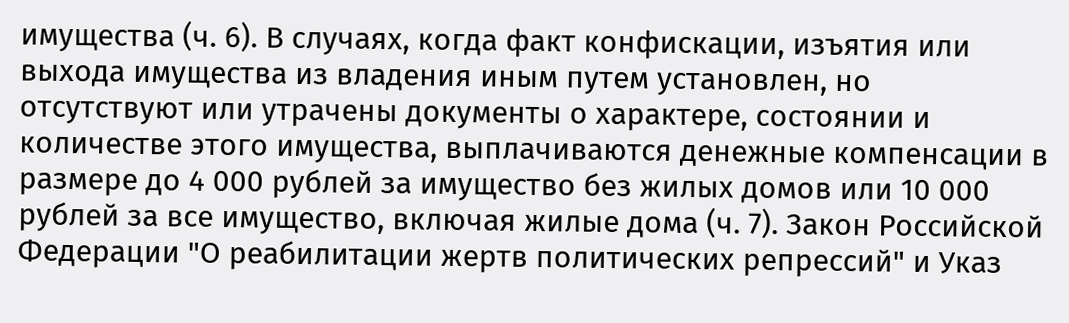имущества (ч. 6). В случаях, когда факт конфискации, изъятия или выхода имущества из владения иным путем установлен, но отсутствуют или утрачены документы о характере, состоянии и количестве этого имущества, выплачиваются денежные компенсации в размере до 4 000 рублей за имущество без жилых домов или 10 000 рублей за все имущество, включая жилые дома (ч. 7). Закон Российской Федерации "О реабилитации жертв политических репрессий" и Указ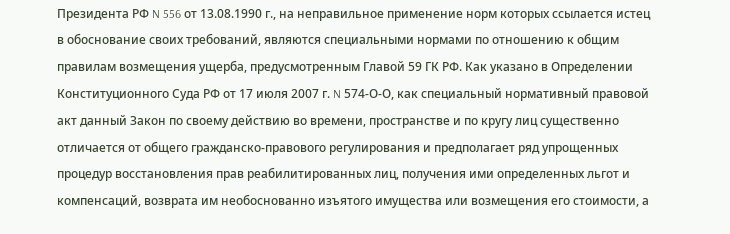Президента РФ N 556 от 13.08.1990 г., на неправильное применение норм которых ссылается истец в обоснование своих требований, являются специальными нормами по отношению к общим правилам возмещения ущерба, предусмотренным Главой 59 ГК РФ. Как указано в Определении Конституционного Суда РФ от 17 июля 2007 г. N 574-О-О, как специальный нормативный правовой акт данный Закон по своему действию во времени, пространстве и по кругу лиц существенно отличается от общего гражданско-правового регулирования и предполагает ряд упрощенных процедур восстановления прав реабилитированных лиц, получения ими определенных льгот и компенсаций, возврата им необоснованно изъятого имущества или возмещения его стоимости, а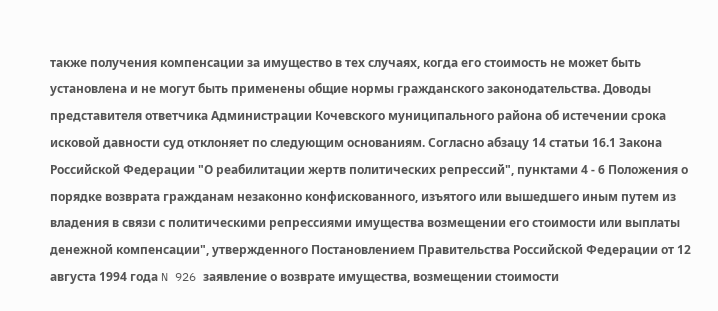также получения компенсации за имущество в тех случаях, когда его стоимость не может быть установлена и не могут быть применены общие нормы гражданского законодательства. Доводы представителя ответчика Администрации Кочевского муниципального района об истечении срока исковой давности суд отклоняет по следующим основаниям. Согласно абзацу 14 статьи 16.1 Закона Российской Федерации "О реабилитации жертв политических репрессий", пунктами 4 - 6 Положения о порядке возврата гражданам незаконно конфискованного, изъятого или вышедшего иным путем из владения в связи с политическими репрессиями имущества возмещении его стоимости или выплаты денежной компенсации", утвержденного Постановлением Правительства Российской Федерации от 12 августа 1994 года N 926 заявление о возврате имущества, возмещении стоимости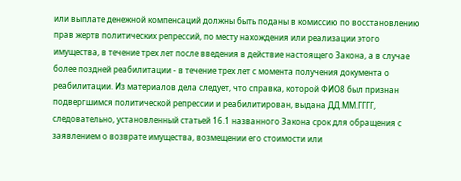или выплате денежной компенсаций должны быть поданы в комиссию по восстановлению прав жертв политических репрессий, по месту нахождения или реализации этого имущества, в течение трех лет после введения в действие настоящего Закона, а в случае более поздней реабилитации - в течение трех лет с момента получения документа о реабилитации. Из материалов дела следует, что справка, которой ФИО8 был признан подвергшимся политической репрессии и реабилитирован, выдана ДД.ММ.ГГГГ, следовательно, установленный статьей 16.1 названного Закона срок для обращения с заявлением о возврате имущества, возмещении его стоимости или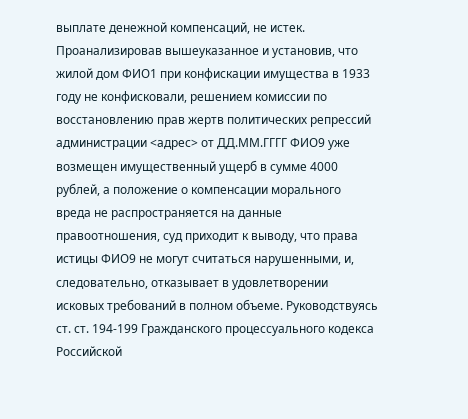выплате денежной компенсаций, не истек. Проанализировав вышеуказанное и установив, что жилой дом ФИО1 при конфискации имущества в 1933 году не конфисковали, решением комиссии по восстановлению прав жертв политических репрессий администрации <адрес> от ДД.ММ.ГГГГ ФИО9 уже возмещен имущественный ущерб в сумме 4000 рублей, а положение о компенсации морального вреда не распространяется на данные правоотношения, суд приходит к выводу, что права истицы ФИО9 не могут считаться нарушенными, и, следовательно, отказывает в удовлетворении исковых требований в полном объеме. Руководствуясь ст. ст. 194-199 Гражданского процессуального кодекса Российской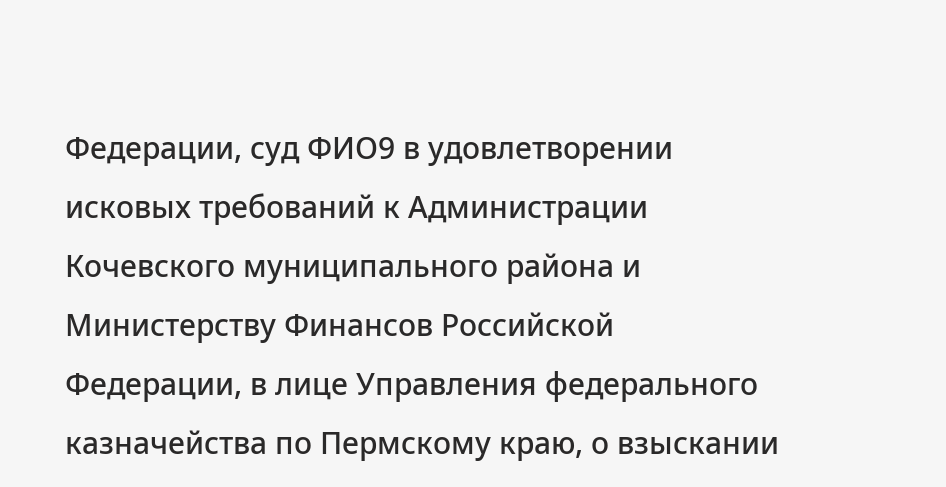Федерации, суд ФИО9 в удовлетворении исковых требований к Администрации Кочевского муниципального района и Министерству Финансов Российской Федерации, в лице Управления федерального казначейства по Пермскому краю, о взыскании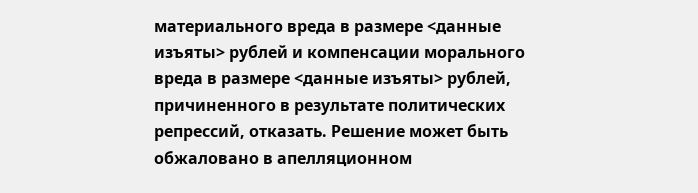материального вреда в размере <данные изъяты> рублей и компенсации морального вреда в размере <данные изъяты> рублей, причиненного в результате политических репрессий, отказать. Решение может быть обжаловано в апелляционном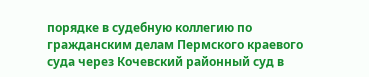порядке в судебную коллегию по гражданским делам Пермского краевого суда через Кочевский районный суд в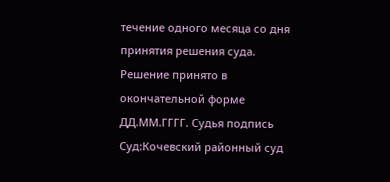течение одного месяца со дня принятия решения суда. Решение принято в окончательной форме ДД.ММ.ГГГГ. Судья подпись Суд:Кочевский районный суд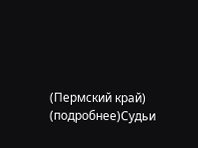(Пермский край) (подробнее)Судьи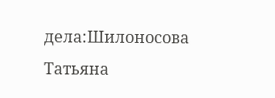дела:Шилоносова Татьяна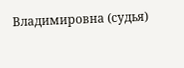Владимировна (судья)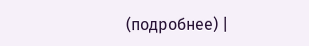(подробнее) |